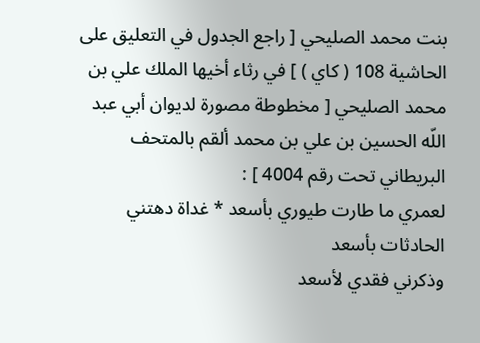بنت محمد الصليحي [ راجع الجدول في التعليق على الحاشية 108 ( كاي ) ] في رثاء أخيها الملك علي بن محمد الصليحي [ مخطوطة مصورة لديوان أبي عبد اللّه الحسين بن علي بن محمد ألقم بالمتحف البريطاني تحت رقم 4004 ] :
لعمري ما طارت طيوري بأسعد * غداة دهتني الحادثات بأسعد
وذكرني فقدي لأسعد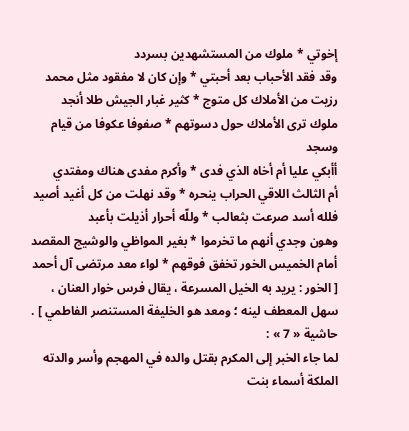إخوتي * ملوك من المستشهدين بسردد
وقد فقد الأحباب بعد أحبتي * وإن كان لا مفقود مثل محمد
رزيت من الأملاك كل متوج * كثير غبار الجيش طلا أنجد
ملوك ترى الأملاك حول دسوتهم * صفوفا عكوفا من قيام وسجد
أأبكي عليا أم أخاه الذي فدى * وأكرم مفدى هناك ومفتدي
أم الثالث اللاقي الحراب ينحره * وقد نهلت من كل أغيد أصيد
فلله أسد صرعت بثعالب * وللّه أحرار أذيلت بأعبد
وهون وجدي أنهم ما تخرموا * بغير المواظي والوشيج المقصد
أمام الخميس الخور تخفق فوقهم * لواء معد مرتضى آل أحمد
[ الخور : يريد به الخيل المسرعة ، يقال فرس خوار العنان ، سهل المعطف لينه ؛ ومعد هو الخليفة المستنصر الفاطمي ] .
حاشية « 7 » :
لما جاء الخبر إلى المكرم بقتل والده في المهجم وأسر والدته الملكة أسماء بنت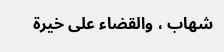شهاب ، والقضاء على خيرة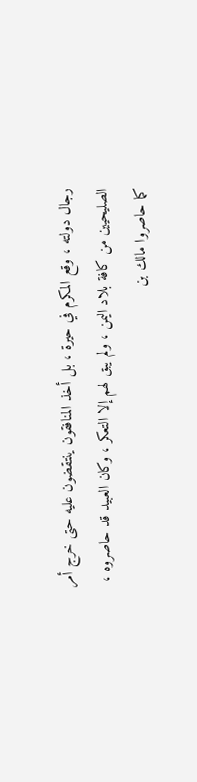رجال دولته ، وقع المكرم في حيرة ، بل أخذ المنافقون ينتقضون عليه حتى خرج أمر الصليحيين من كافة بلاد اليمن ، ولم يبق لهم إلا التعكر ، وكان العبيد قد حاصروه ، كما حاصروا مالك بن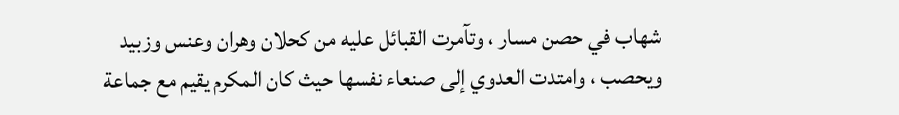شهاب في حصن مسار ، وتآمرت القبائل عليه من كحلان وهران وعنس وزبيد ويحصب ، وامتدت العدوي إلى صنعاء نفسها حيث كان المكرم يقيم مع جماعة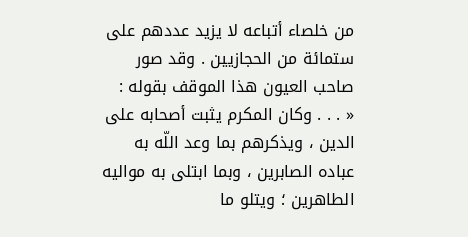من خلصاء أتباعه لا يزيد عددهم على ستمائة من الحجازيين . وقد صور صاحب العيون هذا الموقف بقوله :
« . . . وكان المكرم يثبت أصحابه على الدين ، ويذكرهم بما وعد اللّه به عباده الصابرين ، وبما ابتلى به مواليه الطاهرين ؛ ويتلو ما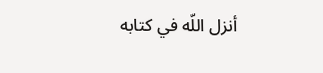أنزل اللّه في كتابه